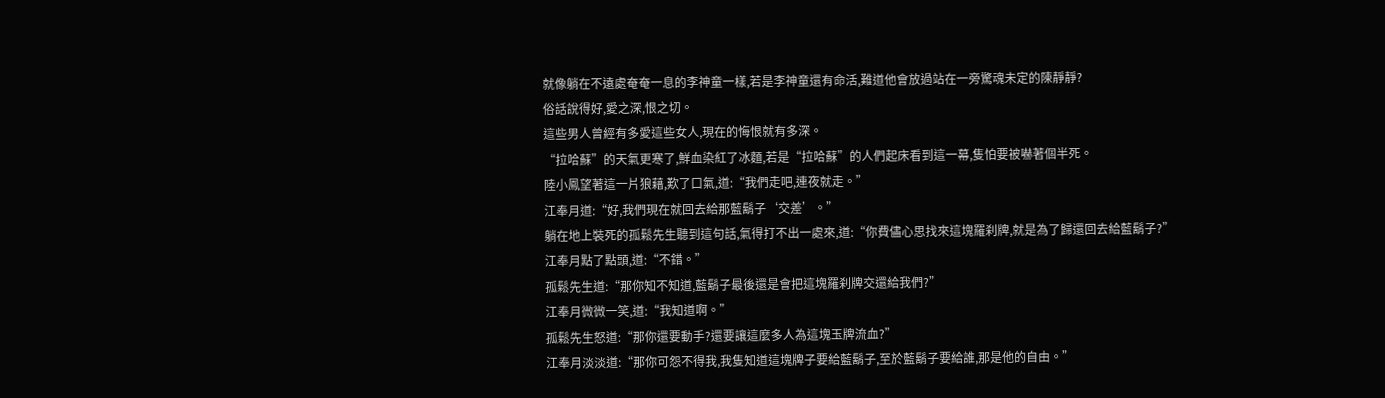就像躺在不遠處奄奄一息的李神童一樣,若是李神童還有命活,難道他會放過站在一旁驚魂未定的陳靜靜?
俗話說得好,愛之深,恨之切。
這些男人曾經有多愛這些女人,現在的悔恨就有多深。
“拉哈蘇”的天氣更寒了,鮮血染紅了冰麵,若是“拉哈蘇”的人們起床看到這一幕,隻怕要被嚇著個半死。
陸小鳳望著這一片狼藉,歎了口氣,道:“我們走吧,連夜就走。”
江奉月道:“好,我們現在就回去給那藍鬍子‘交差’。”
躺在地上裝死的孤鬆先生聽到這句話,氣得打不出一處來,道:“你費儘心思找來這塊羅刹牌,就是為了歸還回去給藍鬍子?”
江奉月點了點頭,道:“不錯。”
孤鬆先生道:“那你知不知道,藍鬍子最後還是會把這塊羅刹牌交還給我們?”
江奉月微微一笑,道:“我知道啊。”
孤鬆先生怒道:“那你還要動手?還要讓這麼多人為這塊玉牌流血?”
江奉月淡淡道:“那你可怨不得我,我隻知道這塊牌子要給藍鬍子,至於藍鬍子要給誰,那是他的自由。”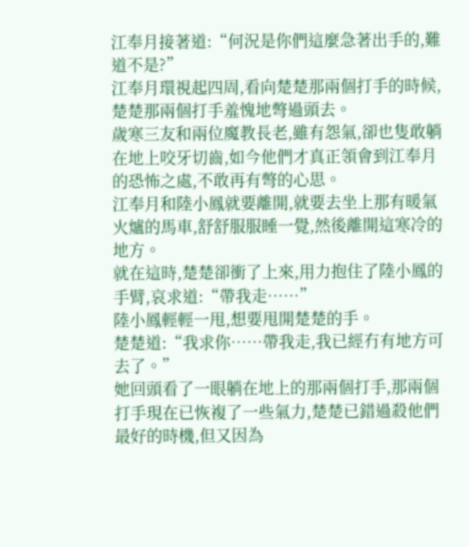江奉月接著道:“何況是你們這麼急著出手的,難道不是?”
江奉月環視起四周,看向楚楚那兩個打手的時候,楚楚那兩個打手羞愧地彆過頭去。
歲寒三友和兩位魔教長老,雖有怨氣,卻也隻敢躺在地上咬牙切齒,如今他們才真正領會到江奉月的恐怖之處,不敢再有彆的心思。
江奉月和陸小鳳就要離開,就要去坐上那有暖氣火爐的馬車,舒舒服服睡一覺,然後離開這寒冷的地方。
就在這時,楚楚卻衝了上來,用力抱住了陸小鳳的手臂,哀求道:“帶我走……”
陸小鳳輕輕一甩,想要甩開楚楚的手。
楚楚道:“我求你……帶我走,我已經冇有地方可去了。”
她回頭看了一眼躺在地上的那兩個打手,那兩個打手現在已恢複了一些氣力,楚楚已錯過殺他們最好的時機,但又因為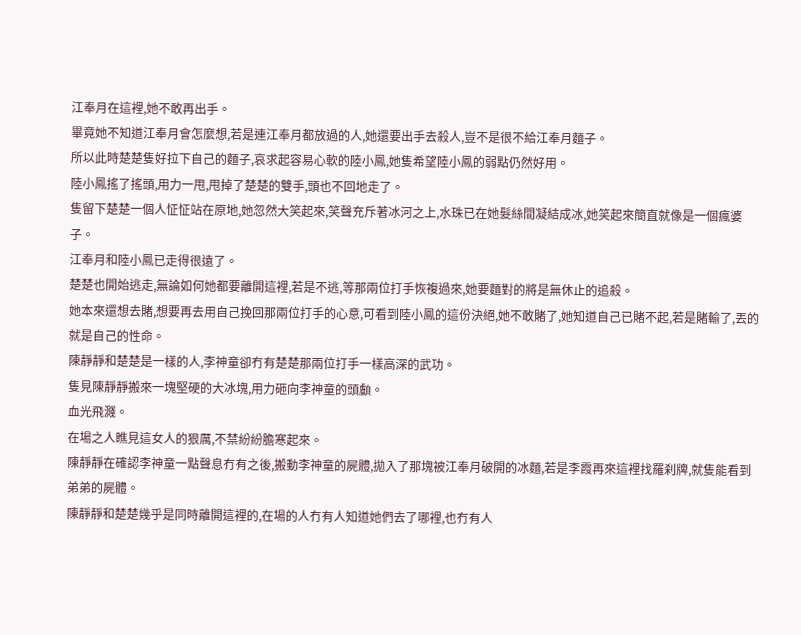江奉月在這裡,她不敢再出手。
畢竟她不知道江奉月會怎麼想,若是連江奉月都放過的人,她還要出手去殺人,豈不是很不給江奉月麵子。
所以此時楚楚隻好拉下自己的麵子,哀求起容易心軟的陸小鳳,她隻希望陸小鳳的弱點仍然好用。
陸小鳳搖了搖頭,用力一甩,甩掉了楚楚的雙手,頭也不回地走了。
隻留下楚楚一個人怔怔站在原地,她忽然大笑起來,笑聲充斥著冰河之上,水珠已在她髮絲間凝結成冰,她笑起來簡直就像是一個瘋婆子。
江奉月和陸小鳳已走得很遠了。
楚楚也開始逃走,無論如何她都要離開這裡,若是不逃,等那兩位打手恢複過來,她要麵對的將是無休止的追殺。
她本來還想去賭,想要再去用自己挽回那兩位打手的心意,可看到陸小鳳的這份決絕,她不敢賭了,她知道自己已賭不起,若是賭輸了,丟的就是自己的性命。
陳靜靜和楚楚是一樣的人,李神童卻冇有楚楚那兩位打手一樣高深的武功。
隻見陳靜靜搬來一塊堅硬的大冰塊,用力砸向李神童的頭顱。
血光飛濺。
在場之人瞧見這女人的狠厲,不禁紛紛膽寒起來。
陳靜靜在確認李神童一點聲息冇有之後,搬動李神童的屍體,拋入了那塊被江奉月破開的冰麵,若是李霞再來這裡找羅刹牌,就隻能看到弟弟的屍體。
陳靜靜和楚楚幾乎是同時離開這裡的,在場的人冇有人知道她們去了哪裡,也冇有人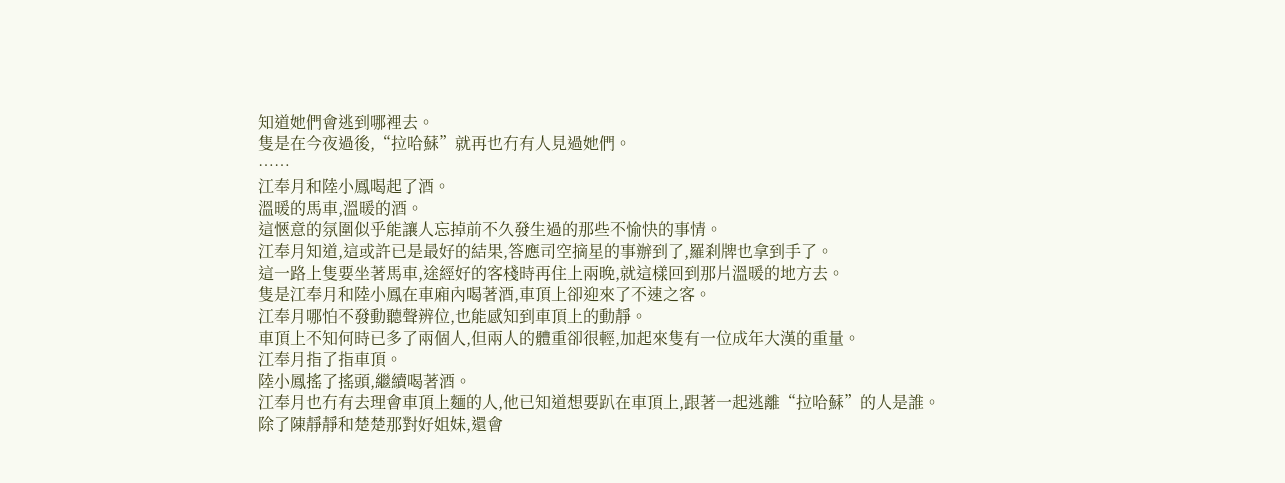知道她們會逃到哪裡去。
隻是在今夜過後,“拉哈蘇”就再也冇有人見過她們。
……
江奉月和陸小鳳喝起了酒。
溫暖的馬車,溫暖的酒。
這愜意的氛圍似乎能讓人忘掉前不久發生過的那些不愉快的事情。
江奉月知道,這或許已是最好的結果,答應司空摘星的事辦到了,羅刹牌也拿到手了。
這一路上隻要坐著馬車,途經好的客棧時再住上兩晚,就這樣回到那片溫暖的地方去。
隻是江奉月和陸小鳳在車廂內喝著酒,車頂上卻迎來了不速之客。
江奉月哪怕不發動聽聲辨位,也能感知到車頂上的動靜。
車頂上不知何時已多了兩個人,但兩人的體重卻很輕,加起來隻有一位成年大漢的重量。
江奉月指了指車頂。
陸小鳳搖了搖頭,繼續喝著酒。
江奉月也冇有去理會車頂上麵的人,他已知道想要趴在車頂上,跟著一起逃離“拉哈蘇”的人是誰。
除了陳靜靜和楚楚那對好姐妹,還會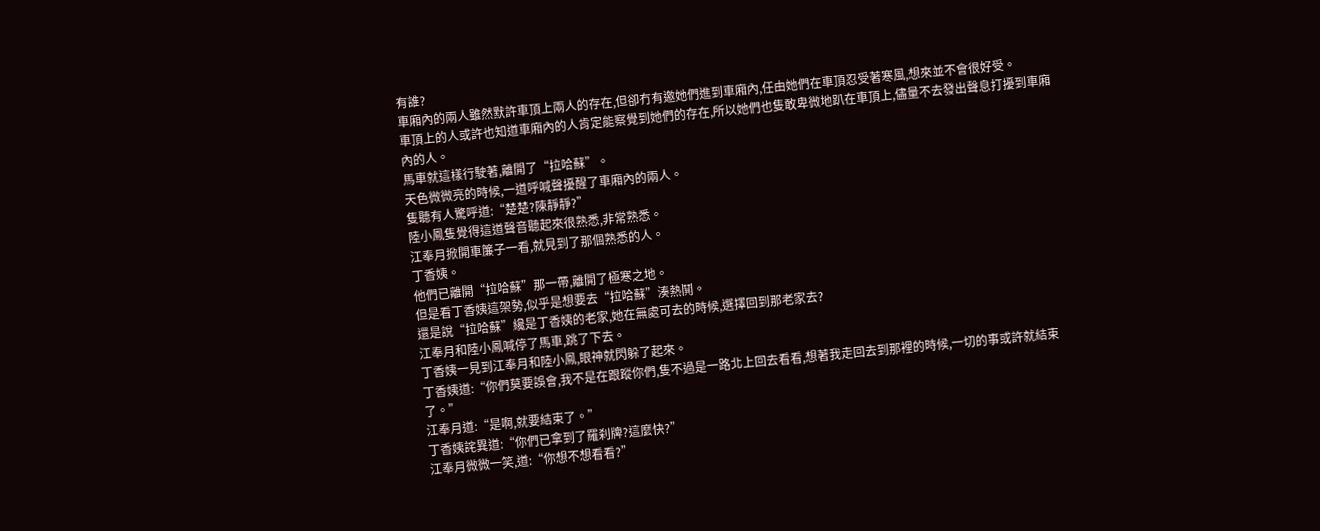有誰?
車廂內的兩人雖然默許車頂上兩人的存在,但卻冇有邀她們進到車廂內,任由她們在車頂忍受著寒風,想來並不會很好受。
車頂上的人或許也知道車廂內的人肯定能察覺到她們的存在,所以她們也隻敢卑微地趴在車頂上,儘量不去發出聲息打擾到車廂內的人。
馬車就這樣行駛著,離開了“拉哈蘇”。
天色微微亮的時候,一道呼喊聲擾醒了車廂內的兩人。
隻聽有人驚呼道:“楚楚?陳靜靜?”
陸小鳳隻覺得這道聲音聽起來很熟悉,非常熟悉。
江奉月掀開車簾子一看,就見到了那個熟悉的人。
丁香姨。
他們已離開“拉哈蘇”那一帶,離開了極寒之地。
但是看丁香姨這架勢,似乎是想要去“拉哈蘇”湊熱鬨。
還是說“拉哈蘇”纔是丁香姨的老家,她在無處可去的時候,選擇回到那老家去?
江奉月和陸小鳳喊停了馬車,跳了下去。
丁香姨一見到江奉月和陸小鳳,眼神就閃躲了起來。
丁香姨道:“你們莫要誤會,我不是在跟蹤你們,隻不過是一路北上回去看看,想著我走回去到那裡的時候,一切的事或許就結束了。”
江奉月道:“是啊,就要結束了。”
丁香姨詫異道:“你們已拿到了羅刹牌?這麼快?”
江奉月微微一笑,道:“你想不想看看?”